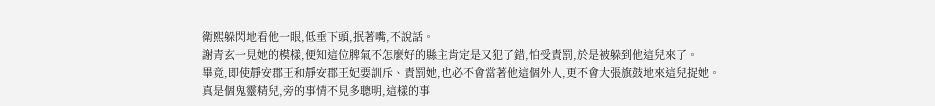衛熙躲閃地看他一眼,低垂下頭,抿著嘴,不說話。
謝青玄一見她的模樣,便知這位脾氣不怎麼好的縣主肯定是又犯了錯,怕受責罰,於是被躲到他這兒來了。
畢竟,即使靜安郡王和靜安郡王妃要訓斥、責罰她,也必不會當著他這個外人,更不會大張旗鼓地來這兒捉她。
真是個鬼靈精兒,旁的事情不見多聰明,這樣的事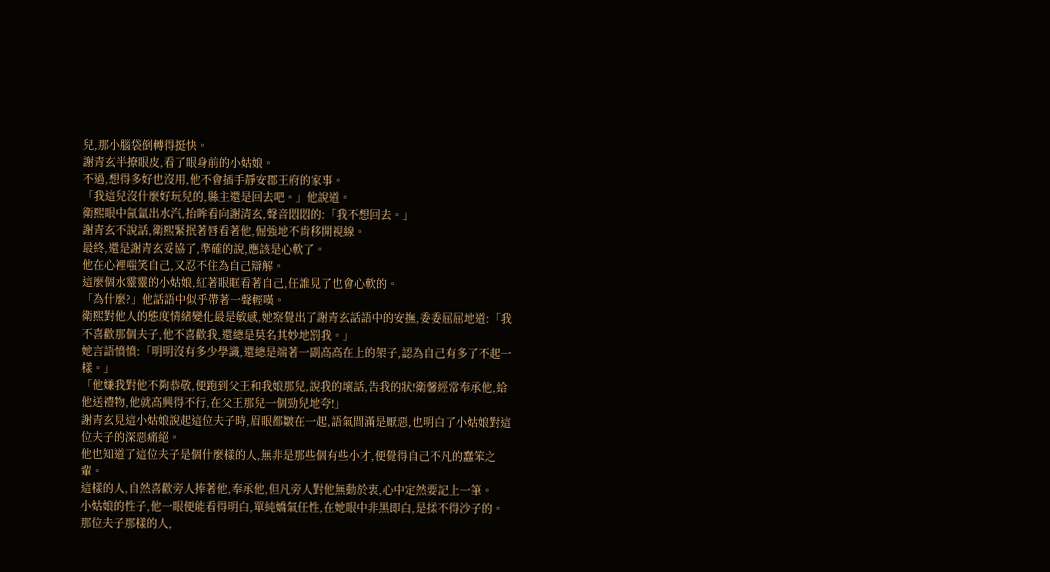兒,那小腦袋倒轉得挺快。
謝青玄半撩眼皮,看了眼身前的小姑娘。
不過,想得多好也沒用,他不會插手靜安郡王府的家事。
「我這兒沒什麼好玩兒的,縣主還是回去吧。」他說道。
衛熙眼中氤氳出水汽,抬眸看向謝清玄,聲音悶悶的:「我不想回去。」
謝青玄不說話,衛熙緊抿著唇看著他,倔強地不肯移開視線。
最終,還是謝青玄妥協了,準確的說,應該是心軟了。
他在心裡嗤笑自己,又忍不住為自己辯解。
這麼個水靈靈的小姑娘,紅著眼眶看著自己,任誰見了也會心軟的。
「為什麼?」他話語中似乎帶著一聲輕嘆。
衛熙對他人的態度情緒變化最是敏感,她察覺出了謝青玄話語中的安撫,委委屈屈地道:「我不喜歡那個夫子,他不喜歡我,還總是莫名其妙地罰我。」
她言語憤憤:「明明沒有多少學識,還總是端著一副高高在上的架子,認為自己有多了不起一樣。」
「他嫌我對他不夠恭敬,便跑到父王和我娘那兒,說我的壞話,告我的狀!衛馨經常奉承他,給他送禮物,他就高興得不行,在父王那兒一個勁兒地夸!」
謝青玄見這小姑娘說起這位夫子時,眉眼都皺在一起,語氣間滿是厭惡,也明白了小姑娘對這位夫子的深惡痛絕。
他也知道了這位夫子是個什麼樣的人,無非是那些個有些小才,便覺得自己不凡的蠢笨之輩。
這樣的人,自然喜歡旁人捧著他,奉承他,但凡旁人對他無動於衷,心中定然要記上一筆。
小姑娘的性子,他一眼便能看得明白,單純嬌氣任性,在她眼中非黑即白,是揉不得沙子的。
那位夫子那樣的人,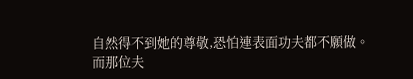自然得不到她的尊敬,恐怕連表面功夫都不願做。
而那位夫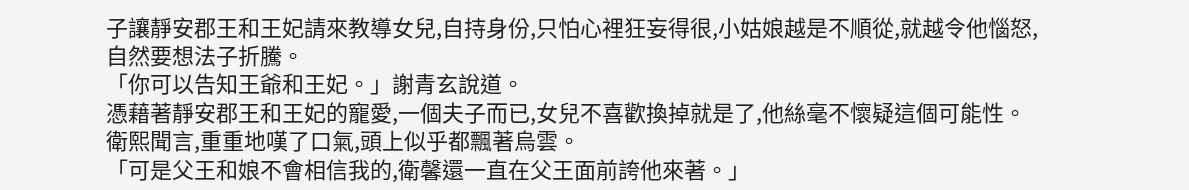子讓靜安郡王和王妃請來教導女兒,自持身份,只怕心裡狂妄得很,小姑娘越是不順從,就越令他惱怒,自然要想法子折騰。
「你可以告知王爺和王妃。」謝青玄說道。
憑藉著靜安郡王和王妃的寵愛,一個夫子而已,女兒不喜歡換掉就是了,他絲毫不懷疑這個可能性。
衛熙聞言,重重地嘆了口氣,頭上似乎都飄著烏雲。
「可是父王和娘不會相信我的,衛馨還一直在父王面前誇他來著。」